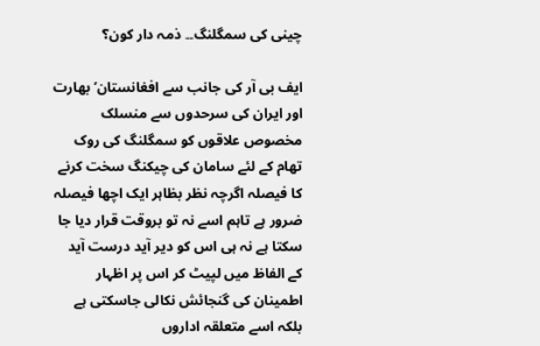چینی کی سمگلنگ۔۔ ذمہ دار کون؟

ایف بی آر کی جانب سے افغانستان’ بھارت اور ایران کی سرحدوں سے منسلک مخصوص علاقوں کو سمگلنگ کی روک تھام کے لئے سامان کی چیکنگ سخت کرنے کا فیصلہ اگرچہ نظر بظاہر ایک اچھا فیصلہ ضرور ہے تاہم اسے نہ تو بروقت قرار دیا جا سکتا ہے نہ ہی اس کو دیر آید درست آید کے الفاظ میں لپیٹ کر اس پر اظہار اطمینان کی گنجائش نکالی جاسکتی ہے بلکہ اسے متعلقہ اداروں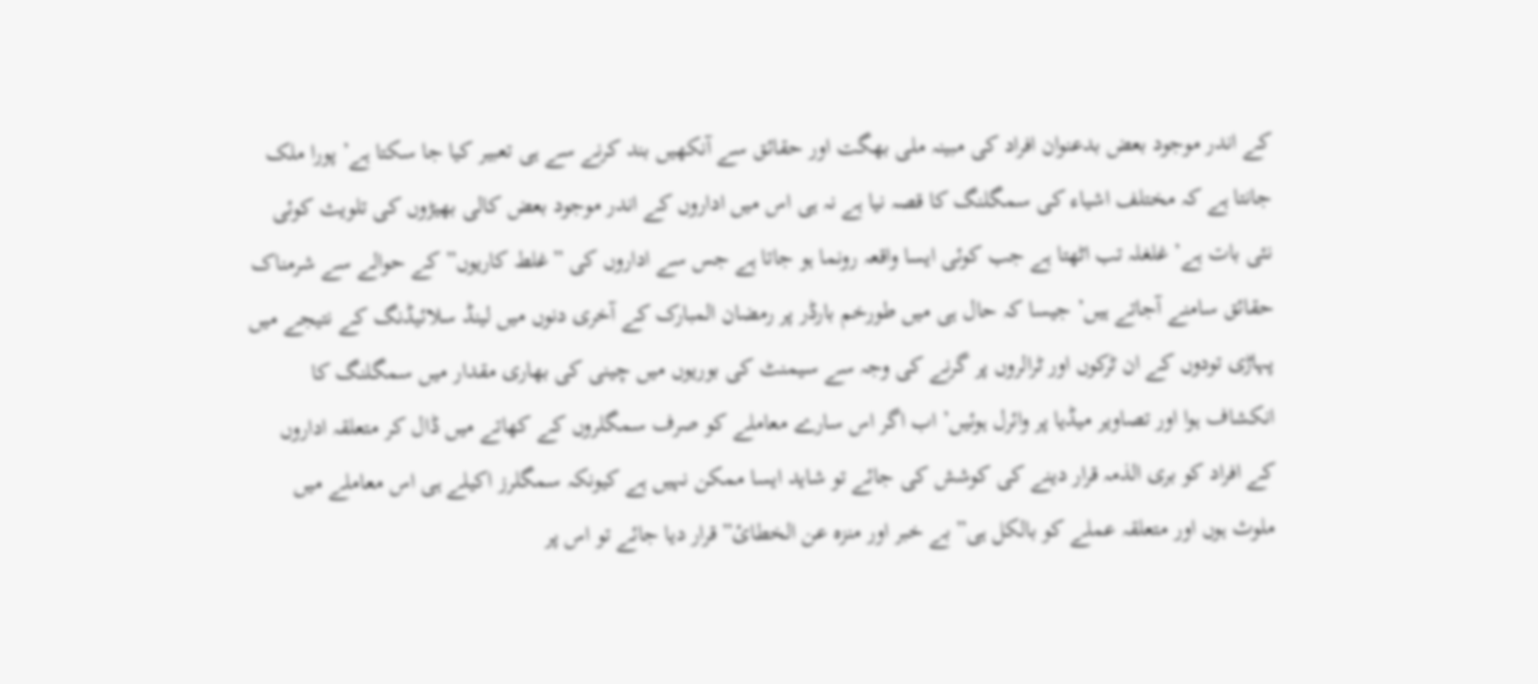کے اندر موجود بعض بدعنوان افراد کی مبینہ ملی بھگت اور حقائق سے آنکھیں بند کرنے سے ہی تعبیر کیا جا سکتا ہے’ پورا ملک جانتا ہے کہ مختلف اشیاء کی سمگلنگ کا قصہ نیا ہے نہ ہی اس میں اداروں کے اندر موجود بعض کالی بھیڑوں کی تلویث کوئی نئی بات ہے’ غلغلہ تب اٹھتا ہے جب کوئی ایسا واقعہ رونما ہو جاتا ہے جس سے اداروں کی ”غلط کاریوں” کے حوالے سے شرمناک حقائق سامنے آجاتے ہیں’ جیسا کہ حال ہی میں طورخم بارڈر پر رمضان المبارک کے آخری دنوں میں لینڈ سلائیڈنگ کے نتیجے میں پہاڑی تودوں کے ان ٹرکوں اور ٹرالروں پر گرنے کی وجہ سے سیمنٹ کی بوریوں میں چینی کی بھاری مقدار میں سمگلنگ کا انکشاف ہوا اور تصاویر میڈیا پر وائرل ہوئیں’ اب اگر اس سارے معاملے کو صرف سمگلروں کے کھاتے میں ڈال کر متعلقہ اداروں کے افراد کو بری الذمہ قرار دینے کی کوشش کی جائے تو شاید ایسا ممکن نہیں ہے کیونکہ سمگلرز اکیلے ہی اس معاملے میں ملوث ہوں اور متعلقہ عملے کو بالکل ہی”بے خبر اور منزہ عن الخطائ” قرار دیا جائے تو اس پر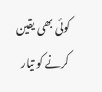کوئی بھی یقین کرنے کو تیار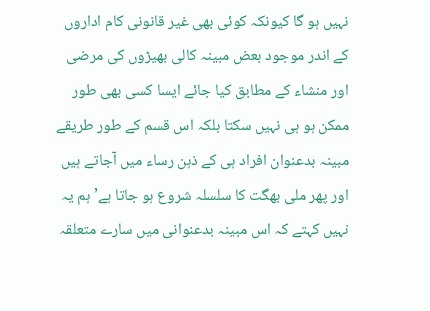نہیں ہو گا کیونکہ کوئی بھی غیر قانونی کام اداروں کے اندر موجود بعض مبینہ کالی بھیڑوں کی مرضی اور منشاء کے مطابق کیا جائے ایسا کسی بھی طور ممکن ہو ہی نہیں سکتا بلکہ اس قسم کے طور طریقے مبینہ بدعنوان افراد ہی کے ذہن رساء میں آجاتے ہیں اور پھر ملی بھگت کا سلسلہ شروع ہو جاتا ہے’ ہم یہ نہیں کہتے کہ اس مبینہ بدعنوانی میں سارے متعلقہ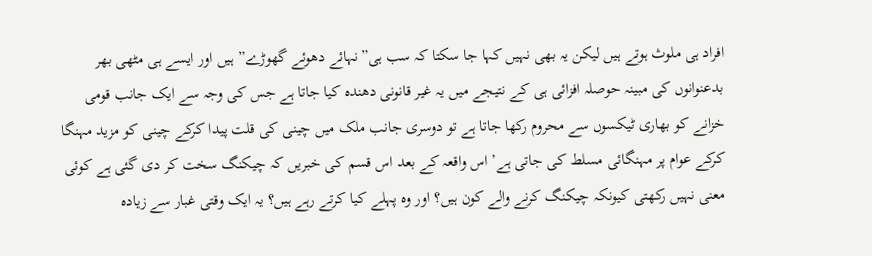افراد ہی ملوث ہوتے ہیں لیکن یہ بھی نہیں کہا جا سکتا کہ سب ہی”نہائے دھوئے گھوڑے” ہیں اور ایسے ہی مٹھی بھر بدعنوانوں کی مبینہ حوصلہ افزائی ہی کے نتیجے میں یہ غیر قانونی دھندہ کیا جاتا ہے جس کی وجہ سے ایک جانب قومی خزانے کو بھاری ٹیکسوں سے محروم رکھا جاتا ہے تو دوسری جانب ملک میں چینی کی قلت پیدا کرکے چینی کو مزید مہنگا کرکے عوام پر مہنگائی مسلط کی جاتی ہے’ اس واقعہ کے بعد اس قسم کی خبریں کہ چیکنگ سخت کر دی گئی ہے کوئی معنی نہیں رکھتی کیونکہ چیکنگ کرنے والے کون ہیں؟ اور وہ پہلے کیا کرتے رہے ہیں؟ یہ ایک وقتی غبار سے زیادہ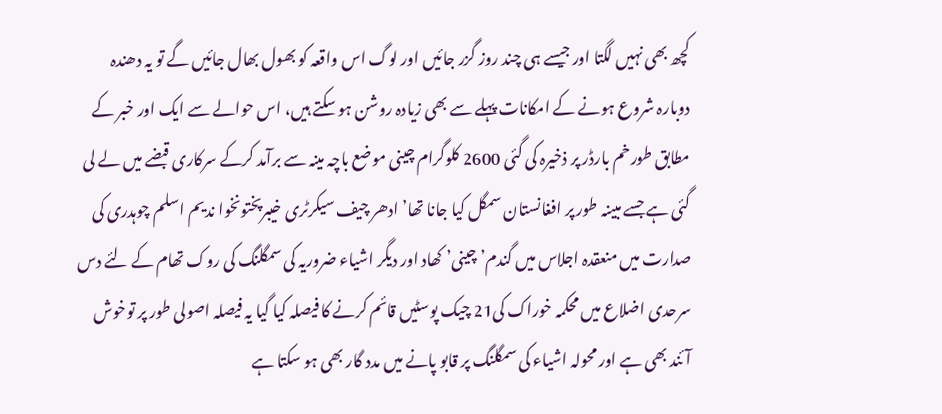کچھ بھی نہیں لگتا اور جیسے ہی چند روز گزر جائیں اور لوگ اس واقعہ کو بھول بھال جائیں گے تو یہ دھندہ دوبارہ شروع ہونے کے امکانات پہلے سے بھی زیادہ روشن ہو سکتے ہیں، اس حوالے سے ایک اور خبر کے مطابق طورخم بارڈر پر ذخیرہ کی گئی 2600 کلوگرام چینی موضع باچہ مینہ سے برآمد کرکے سرکاری قبضے میں لے لی گئی ہے جسے مبینہ طور پر افغانستان سمگل کیا جانا تھا’ ادھر چیف سیکرٹری خیبرپختونخوا ندیم اسلم چوہدری کی صدارت میں منعقدہ اجلاس میں گندم’ چینی’ کھاد اور دیگر اشیاء ضروریہ کی سمگلنگ کی روک تھام کے لئے دس سرحدی اضلاع میں محکمہ خوراک کی21 چیک پوسٹیں قائم کرنے کا فیصلہ کیا گیا یہ فیصلہ اصولی طور پر توخوش آئند بھی ہے اور محولہ اشیاء کی سمگلنگ پر قابو پانے میں مدد گار بھی ہو سکتا ہے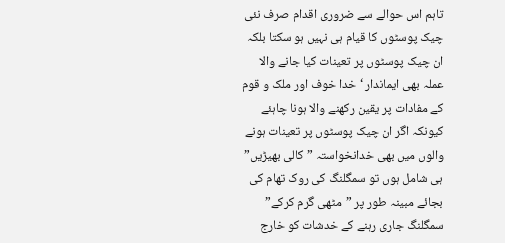تاہم اس حوالے سے ضروری اقدام صرف نئی چیک پوسٹوں کا قیام ہی نہیں ہو سکتا بلکہ ان چیک پوسٹوں پر تعینات کیا جانے والا عملہ بھی ایماندار ‘ خدا خوف اور ملک و قوم کے مفادات پر یقین رکھنے والا ہونا چاہئے کیونکہ اگر ان چیک پوسٹوں پر تعینات ہونے والوں میں بھی خدانخواستہ ”کالی بھیڑیں” ہی شامل ہوں تو سمگلنگ کی روک تھام کی بجائے مبینہ طور پر ”مٹھی گرم کرکے” سمگلنگ جاری رہنے کے خدشات کو خارج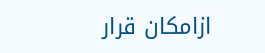ازامکان قرار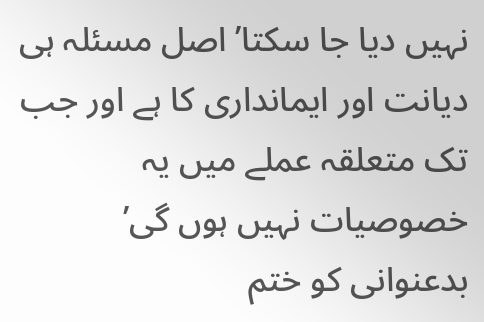نہیں دیا جا سکتا’ اصل مسئلہ ہی دیانت اور ایمانداری کا ہے اور جب تک متعلقہ عملے میں یہ خصوصیات نہیں ہوں گی’ بدعنوانی کو ختم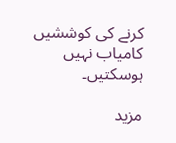کرنے کی کوششیں کامیاب نہیں ہوسکتیں۔

مزید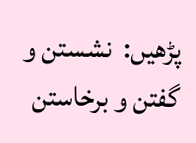پڑھیں:  نشستن و گفتن و برخاستن